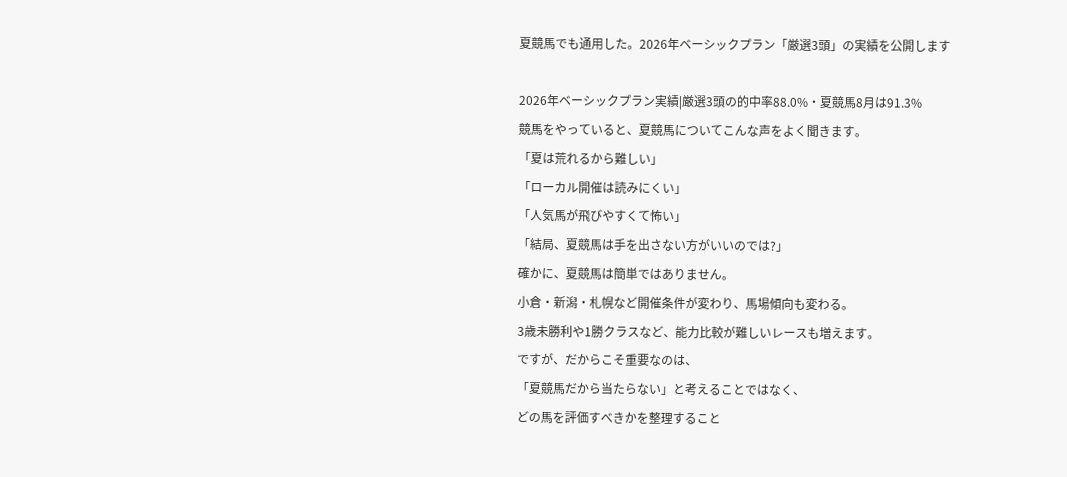夏競馬でも通用した。2026年ベーシックプラン「厳選3頭」の実績を公開します

2026年ベーシックプラン実績|厳選3頭の的中率88.0%・夏競馬8月は91.3%
競馬をやっていると、夏競馬についてこんな声をよく聞きます。
「夏は荒れるから難しい」
「ローカル開催は読みにくい」
「人気馬が飛びやすくて怖い」
「結局、夏競馬は手を出さない方がいいのでは?」
確かに、夏競馬は簡単ではありません。
小倉・新潟・札幌など開催条件が変わり、馬場傾向も変わる。
3歳未勝利や1勝クラスなど、能力比較が難しいレースも増えます。
ですが、だからこそ重要なのは、
「夏競馬だから当たらない」と考えることではなく、
どの馬を評価すべきかを整理すること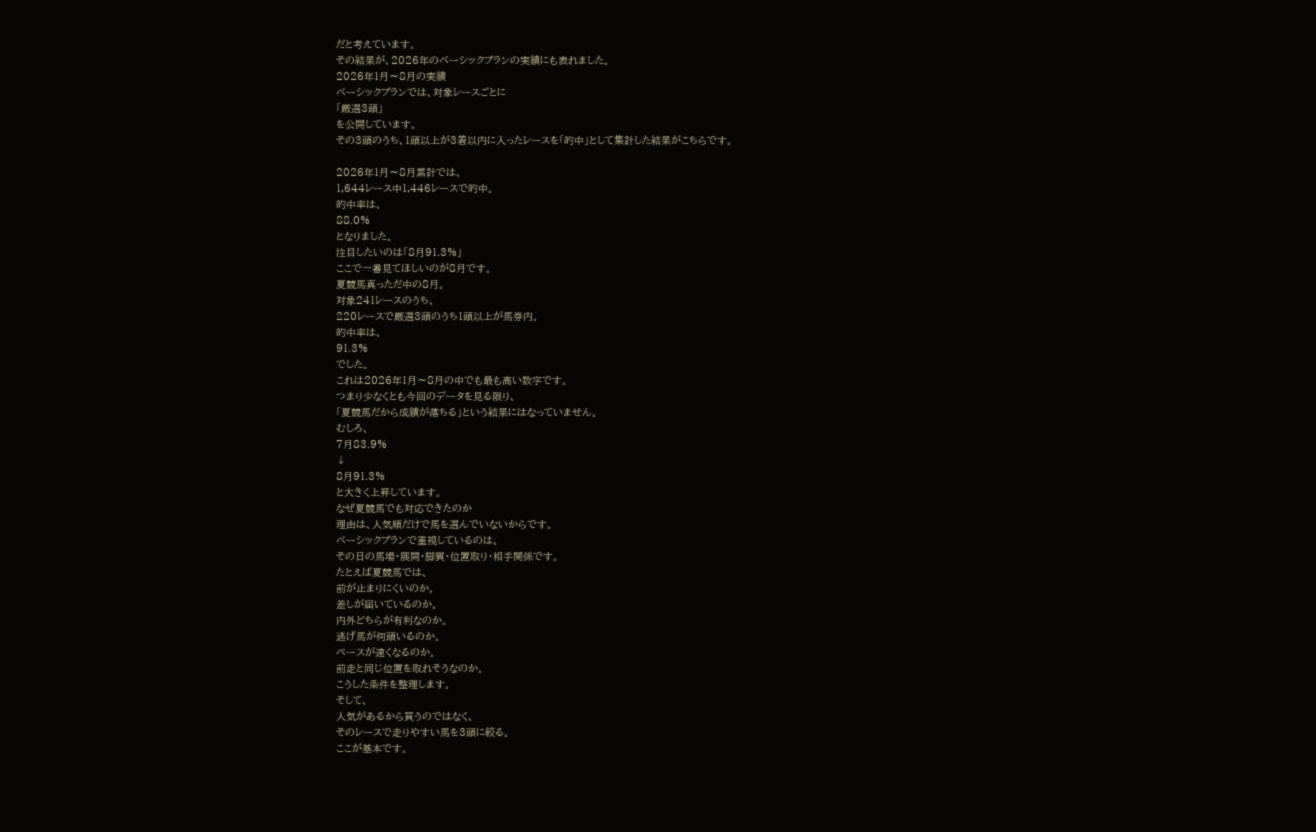だと考えています。
その結果が、2026年のベーシックプランの実績にも表れました。
2026年1月〜8月の実績
ベーシックプランでは、対象レースごとに
「厳選3頭」
を公開しています。
その3頭のうち、1頭以上が3着以内に入ったレースを「的中」として集計した結果がこちらです。

2026年1月〜8月累計では、
1,644レース中1,446レースで的中。
的中率は、
88.0%
となりました。
注目したいのは「8月91.3%」
ここで一番見てほしいのが8月です。
夏競馬真っただ中の8月。
対象241レースのうち、
220レースで厳選3頭のうち1頭以上が馬券内。
的中率は、
91.3%
でした。
これは2026年1月〜8月の中でも最も高い数字です。
つまり少なくとも今回のデータを見る限り、
「夏競馬だから成績が落ちる」という結果にはなっていません。
むしろ、
7月83.9%
↓
8月91.3%
と大きく上昇しています。
なぜ夏競馬でも対応できたのか
理由は、人気順だけで馬を選んでいないからです。
ベーシックプランで重視しているのは、
その日の馬場・展開・脚質・位置取り・相手関係です。
たとえば夏競馬では、
前が止まりにくいのか。
差しが届いているのか。
内外どちらが有利なのか。
逃げ馬が何頭いるのか。
ペースが速くなるのか。
前走と同じ位置を取れそうなのか。
こうした条件を整理します。
そして、
人気があるから買うのではなく、
そのレースで走りやすい馬を3頭に絞る。
ここが基本です。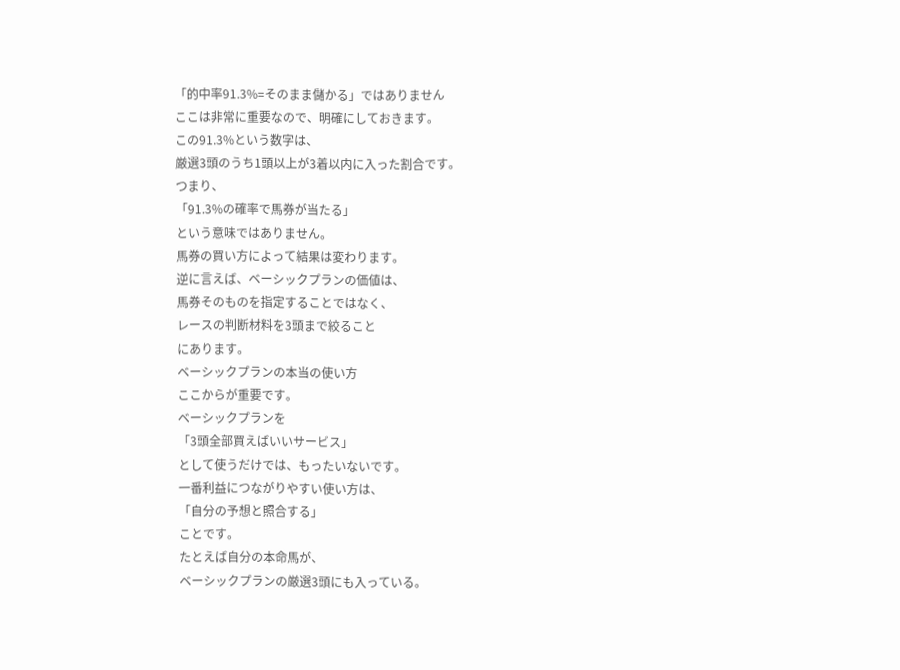「的中率91.3%=そのまま儲かる」ではありません
ここは非常に重要なので、明確にしておきます。
この91.3%という数字は、
厳選3頭のうち1頭以上が3着以内に入った割合です。
つまり、
「91.3%の確率で馬券が当たる」
という意味ではありません。
馬券の買い方によって結果は変わります。
逆に言えば、ベーシックプランの価値は、
馬券そのものを指定することではなく、
レースの判断材料を3頭まで絞ること
にあります。
ベーシックプランの本当の使い方
ここからが重要です。
ベーシックプランを
「3頭全部買えばいいサービス」
として使うだけでは、もったいないです。
一番利益につながりやすい使い方は、
「自分の予想と照合する」
ことです。
たとえば自分の本命馬が、
ベーシックプランの厳選3頭にも入っている。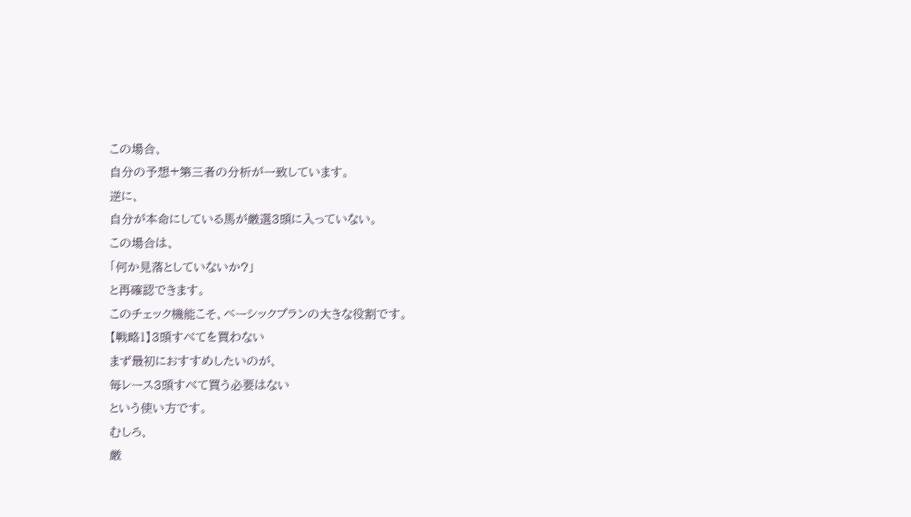この場合、
自分の予想+第三者の分析が一致しています。
逆に、
自分が本命にしている馬が厳選3頭に入っていない。
この場合は、
「何か見落としていないか?」
と再確認できます。
このチェック機能こそ、ベーシックプランの大きな役割です。
【戦略1】3頭すべてを買わない
まず最初におすすめしたいのが、
毎レース3頭すべて買う必要はない
という使い方です。
むしろ、
厳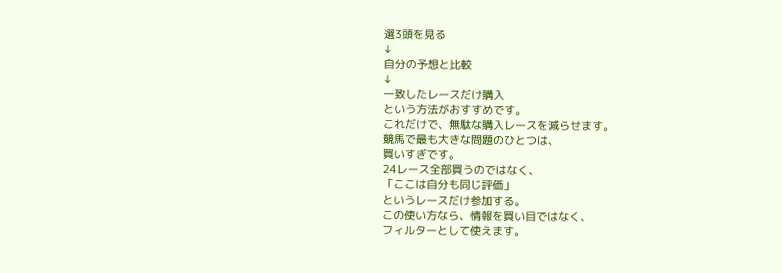選3頭を見る
↓
自分の予想と比較
↓
一致したレースだけ購入
という方法がおすすめです。
これだけで、無駄な購入レースを減らせます。
競馬で最も大きな問題のひとつは、
買いすぎです。
24レース全部買うのではなく、
「ここは自分も同じ評価」
というレースだけ参加する。
この使い方なら、情報を買い目ではなく、
フィルターとして使えます。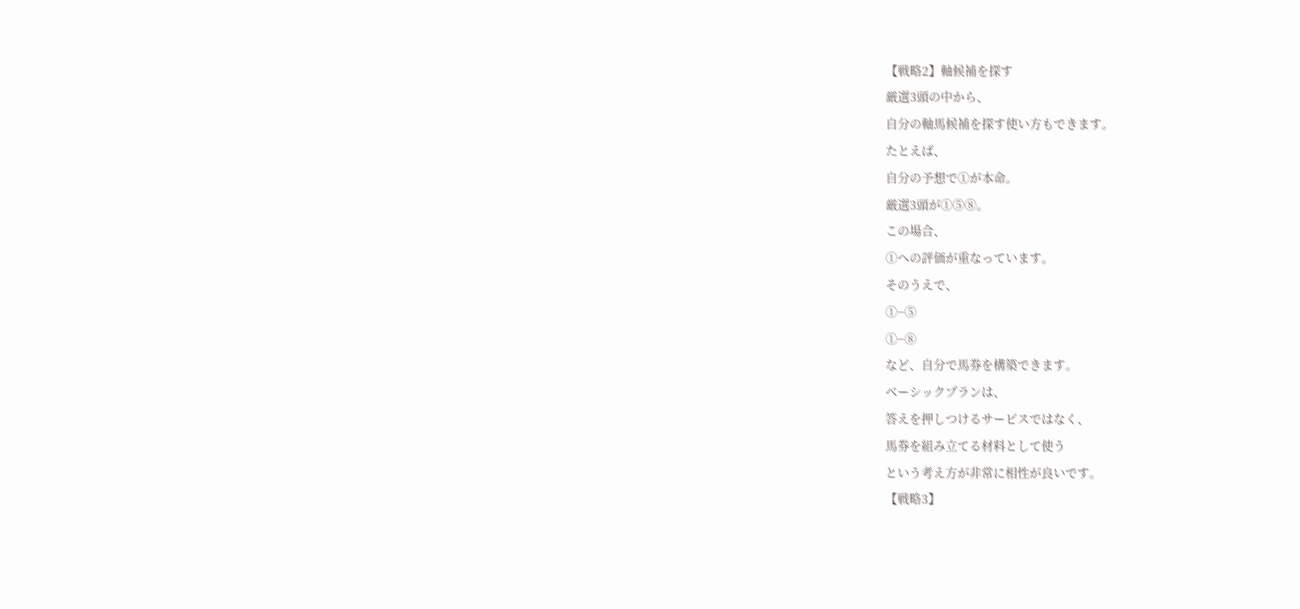【戦略2】軸候補を探す
厳選3頭の中から、
自分の軸馬候補を探す使い方もできます。
たとえば、
自分の予想で①が本命。
厳選3頭が①⑤⑧。
この場合、
①への評価が重なっています。
そのうえで、
①−⑤
①−⑧
など、自分で馬券を構築できます。
ベーシックプランは、
答えを押しつけるサービスではなく、
馬券を組み立てる材料として使う
という考え方が非常に相性が良いです。
【戦略3】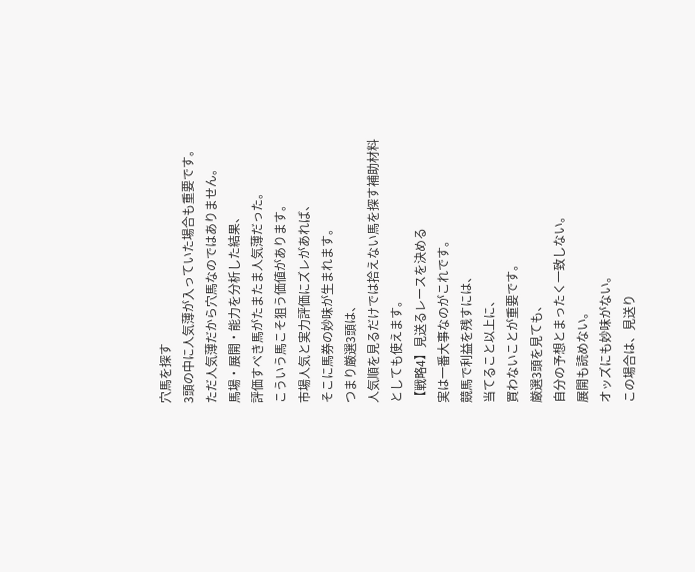穴馬を探す
3頭の中に人気薄が入っていた場合も重要です。
ただ人気薄だから穴馬なのではありません。
馬場・展開・能力を分析した結果、
評価すべき馬がたまたま人気薄だった。
こういう馬こそ狙う価値があります。
市場人気と実力評価にズレがあれば、
そこに馬券の妙味が生まれます。
つまり厳選3頭は、
人気順を見るだけでは拾えない馬を探す補助材料
としても使えます。
【戦略4】見送るレースを決める
実は一番大事なのがこれです。
競馬で利益を残すには、
当てること以上に、
買わないことが重要です。
厳選3頭を見ても、
自分の予想とまったく一致しない。
展開も読めない。
オッズにも妙味がない。
この場合は、見送り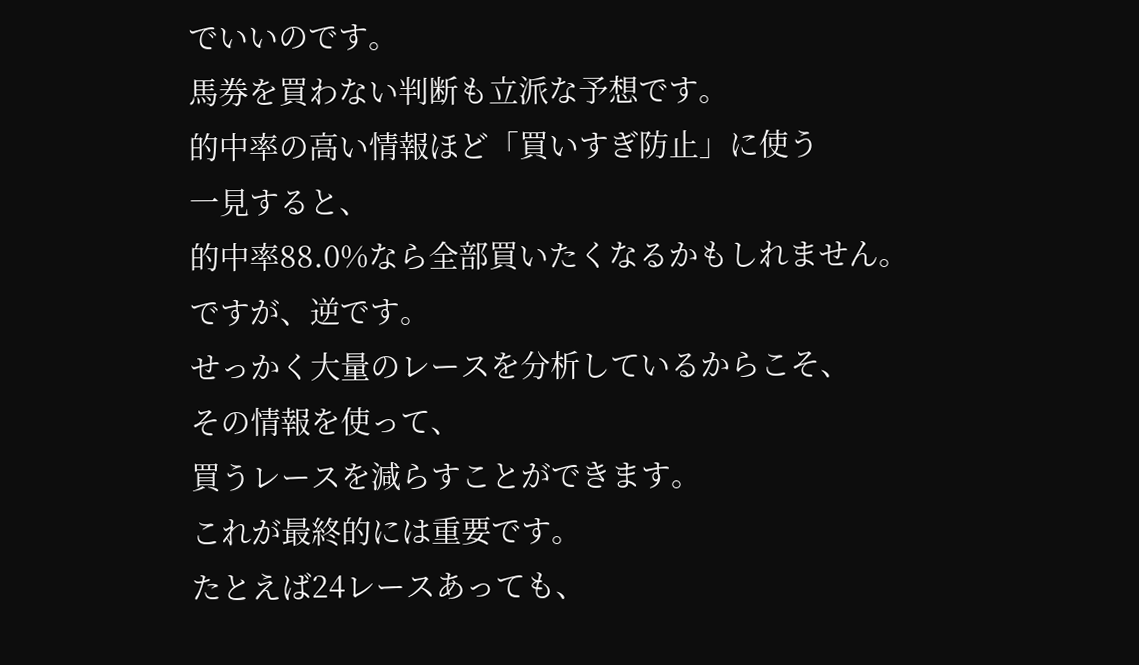でいいのです。
馬券を買わない判断も立派な予想です。
的中率の高い情報ほど「買いすぎ防止」に使う
一見すると、
的中率88.0%なら全部買いたくなるかもしれません。
ですが、逆です。
せっかく大量のレースを分析しているからこそ、
その情報を使って、
買うレースを減らすことができます。
これが最終的には重要です。
たとえば24レースあっても、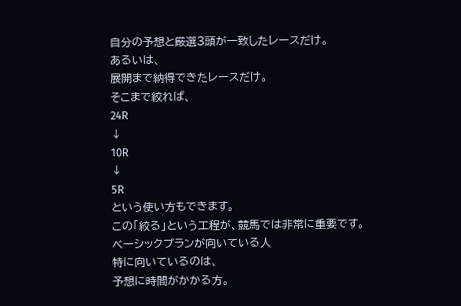自分の予想と厳選3頭が一致したレースだけ。
あるいは、
展開まで納得できたレースだけ。
そこまで絞れば、
24R
↓
10R
↓
5R
という使い方もできます。
この「絞る」という工程が、競馬では非常に重要です。
ベーシックプランが向いている人
特に向いているのは、
予想に時間がかかる方。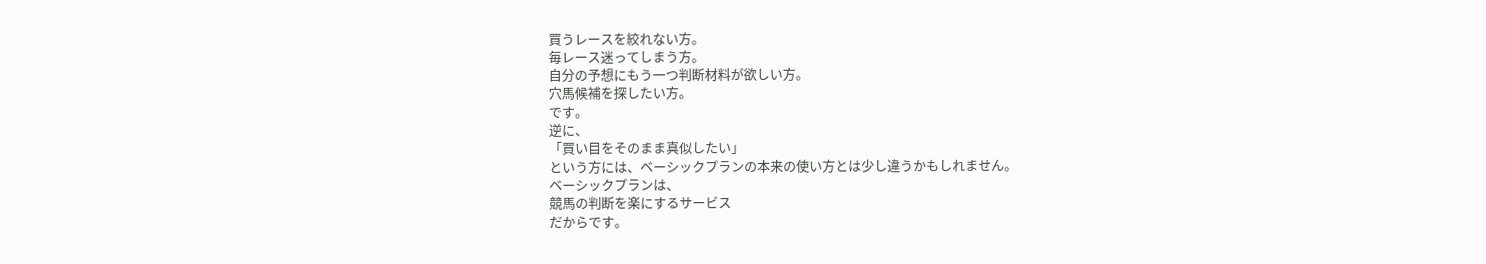買うレースを絞れない方。
毎レース迷ってしまう方。
自分の予想にもう一つ判断材料が欲しい方。
穴馬候補を探したい方。
です。
逆に、
「買い目をそのまま真似したい」
という方には、ベーシックプランの本来の使い方とは少し違うかもしれません。
ベーシックプランは、
競馬の判断を楽にするサービス
だからです。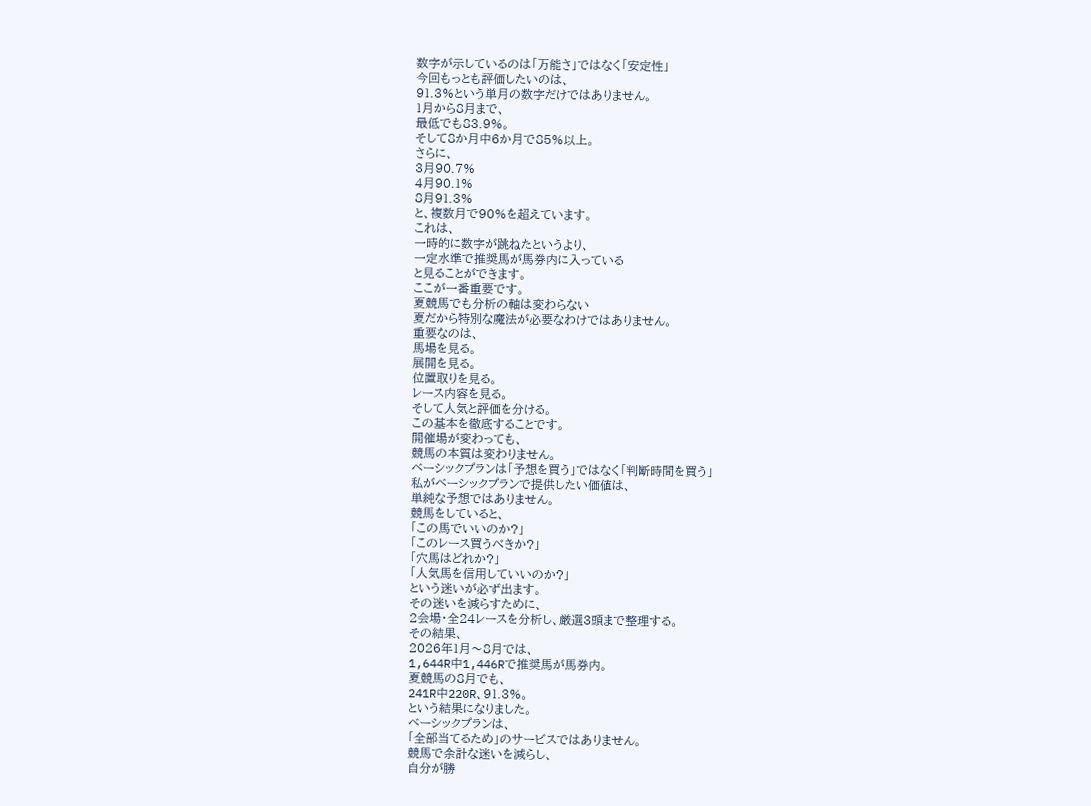数字が示しているのは「万能さ」ではなく「安定性」
今回もっとも評価したいのは、
91.3%という単月の数字だけではありません。
1月から8月まで、
最低でも83.9%。
そして8か月中6か月で85%以上。
さらに、
3月90.7%
4月90.1%
8月91.3%
と、複数月で90%を超えています。
これは、
一時的に数字が跳ねたというより、
一定水準で推奨馬が馬券内に入っている
と見ることができます。
ここが一番重要です。
夏競馬でも分析の軸は変わらない
夏だから特別な魔法が必要なわけではありません。
重要なのは、
馬場を見る。
展開を見る。
位置取りを見る。
レース内容を見る。
そして人気と評価を分ける。
この基本を徹底することです。
開催場が変わっても、
競馬の本質は変わりません。
ベーシックプランは「予想を買う」ではなく「判断時間を買う」
私がベーシックプランで提供したい価値は、
単純な予想ではありません。
競馬をしていると、
「この馬でいいのか?」
「このレース買うべきか?」
「穴馬はどれか?」
「人気馬を信用していいのか?」
という迷いが必ず出ます。
その迷いを減らすために、
2会場・全24レースを分析し、厳選3頭まで整理する。
その結果、
2026年1月〜8月では、
1,644R中1,446Rで推奨馬が馬券内。
夏競馬の8月でも、
241R中220R、91.3%。
という結果になりました。
ベーシックプランは、
「全部当てるため」のサービスではありません。
競馬で余計な迷いを減らし、
自分が勝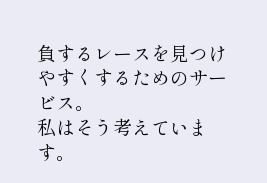負するレースを見つけやすくするためのサービス。
私はそう考えています。